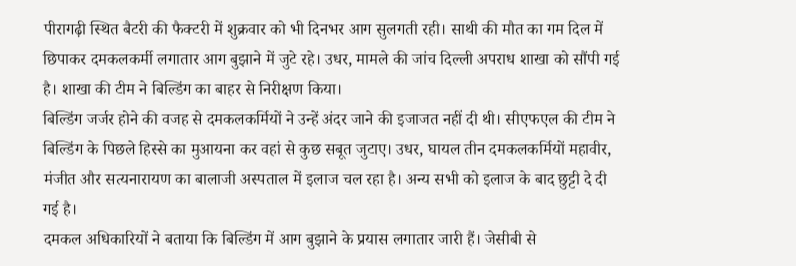पीरागढ़ी स्थित बैटरी की फैक्टरी में शुक्रवार को भी दिनभर आग सुलगती रही। साथी की मौत का गम दिल में छिपाकर दमकलकर्मी लगातार आग बुझाने में जुटे रहे। उधर, मामले की जांच दिल्ली अपराध शाखा को सौंपी गई है। शाखा की टीम ने बिल्डिंग का बाहर से निरीक्षण किया।
बिल्डिंग जर्जर होने की वजह से दमकलकर्मियों ने उन्हें अंदर जाने की इजाजत नहीं दी थी। सीएफएल की टीम ने बिल्डिंग के पिछले हिस्से का मुआयना कर वहां से कुछ सबूत जुटाए। उधर, घायल तीन दमकलकर्मियों महावीर, मंजीत और सत्यनारायण का बालाजी अस्पताल में इलाज चल रहा है। अन्य सभी को इलाज के बाद छुट्टी दे दी गई है।
दमकल अधिकारियों ने बताया कि बिल्डिंग में आग बुझाने के प्रयास लगातार जारी हैं। जेसीबी से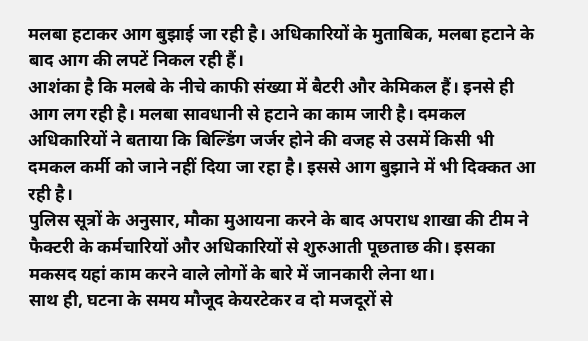मलबा हटाकर आग बुझाई जा रही है। अधिकारियों के मुताबिक, मलबा हटाने के बाद आग की लपटें निकल रही हैं।
आशंका है कि मलबे के नीचे काफी संख्या में बैटरी और केमिकल हैं। इनसे ही आग लग रही है। मलबा सावधानी से हटाने का काम जारी है। दमकल अधिकारियों ने बताया कि बिल्डिंग जर्जर होने की वजह से उसमें किसी भी दमकल कर्मी को जाने नहीं दिया जा रहा है। इससे आग बुझाने में भी दिक्कत आ रही है।
पुलिस सूत्रों के अनुसार, मौका मुआयना करने के बाद अपराध शाखा की टीम ने फैक्टरी के कर्मचारियों और अधिकारियों से शुरुआती पूछताछ की। इसका मकसद यहां काम करने वाले लोगों के बारे में जानकारी लेना था।
साथ ही, घटना के समय मौजूद केयरटेकर व दो मजदूरों से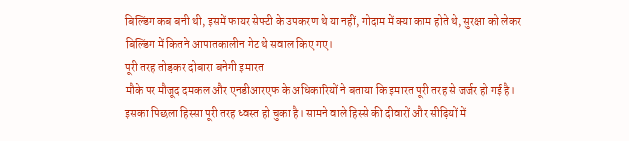बिल्डिंग कब बनी थी, इसमें फायर सेफ्टी के उपकरण थे या नहीं, गोदाम में क्या काम होते थे, सुरक्षा को लेकर बिल्डिंग में कितने आपातकालीन गेट थे सवाल किए गए।
पूरी तरह तोड़कर दोबारा बनेगी इमारत
मौके पर मौजूद दमकल और एनडीआरएफ के अधिकारियों ने बताया कि इमारत पूरी तरह से जर्जर हो गई है। इसका पिछला हिस्सा पूरी तरह ध्वस्त हो चुका है। सामने वाले हिस्से की दीवारों और सीढ़ियों में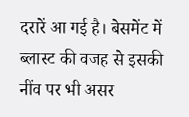दरारें आ गई है। बेसमेंट में ब्लास्ट की वजह से इसकी नींव पर भी असर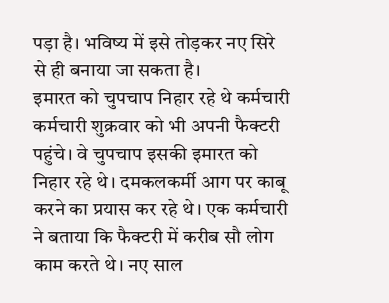पड़ा है। भविष्य में इसे तोड़कर नए सिरे से ही बनाया जा सकता है।
इमारत को चुपचाप निहार रहे थे कर्मचारी
कर्मचारी शुक्रवार को भी अपनी फैक्टरी पहुंचे। वे चुपचाप इसकी इमारत को निहार रहे थे। दमकलकर्मी आग पर काबू करने का प्रयास कर रहे थे। एक कर्मचारी ने बताया कि फैक्टरी में करीब सौ लोग काम करते थे। नए साल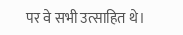पर वे सभी उत्साहित थे।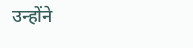उन्होंने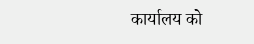कार्यालय को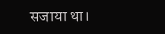सजाया था।